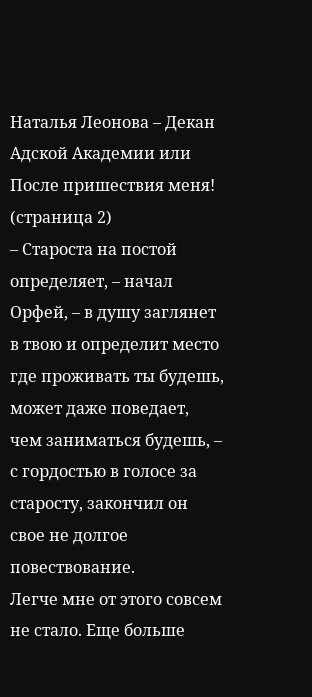Наталья Леонова – Декан Адской Академии или После пришествия меня! (страница 2)
– Староста на постой определяет, – начал Орфей, – в душу заглянет в твою и определит место где проживать ты будешь, может даже поведает, чем заниматься будешь, – с гордостью в голосе за старосту, закончил он свое не долгое повествование.
Легче мне от этого совсем не стало. Еще больше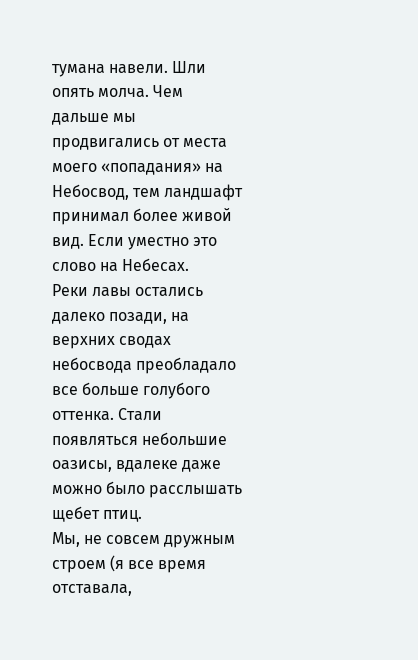тумана навели. Шли опять молча. Чем дальше мы продвигались от места моего «попадания» на Небосвод, тем ландшафт принимал более живой вид. Если уместно это слово на Небесах.
Реки лавы остались далеко позади, на верхних сводах небосвода преобладало все больше голубого оттенка. Стали появляться небольшие оазисы, вдалеке даже можно было расслышать щебет птиц.
Мы, не совсем дружным строем (я все время отставала,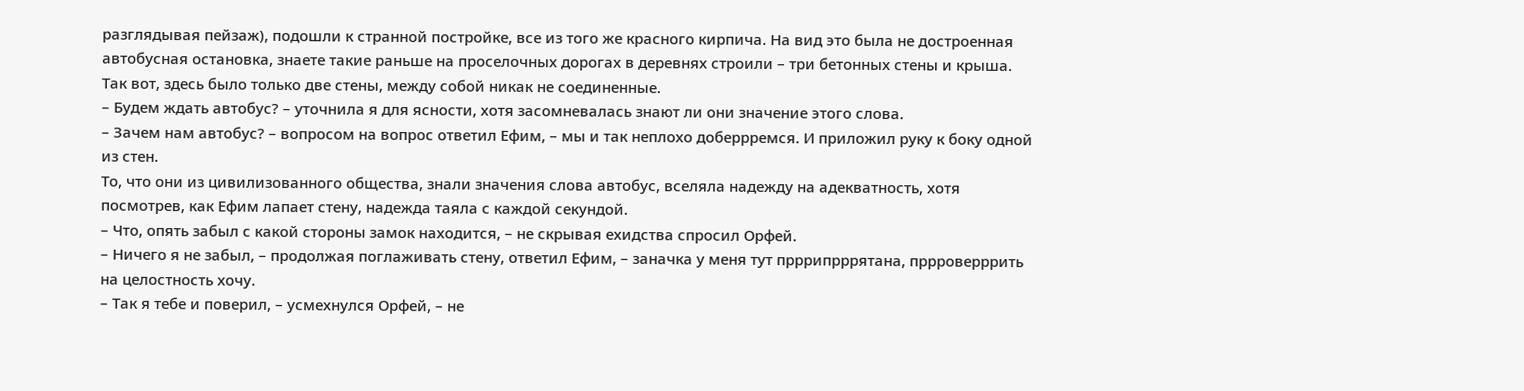разглядывая пейзаж), подошли к странной постройке, все из того же красного кирпича. На вид это была не достроенная автобусная остановка, знаете такие раньше на проселочных дорогах в деревнях строили – три бетонных стены и крыша. Так вот, здесь было только две стены, между собой никак не соединенные.
– Будем ждать автобус? – уточнила я для ясности, хотя засомневалась знают ли они значение этого слова.
– Зачем нам автобус? – вопросом на вопрос ответил Ефим, – мы и так неплохо доберрремся. И приложил руку к боку одной из стен.
То, что они из цивилизованного общества, знали значения слова автобус, вселяла надежду на адекватность, хотя посмотрев, как Ефим лапает стену, надежда таяла с каждой секундой.
– Что, опять забыл с какой стороны замок находится, – не скрывая ехидства спросил Орфей.
– Ничего я не забыл, – продолжая поглаживать стену, ответил Ефим, – заначка у меня тут прррипрррятана, пррроверррить на целостность хочу.
– Так я тебе и поверил, – усмехнулся Орфей, – не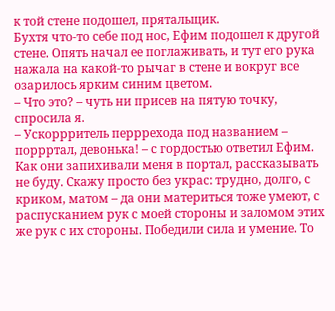к той стене подошел, прятальщик.
Бухтя что-то себе под нос, Ефим подошел к другой стене. Опять начал ее поглаживать, и тут его рука нажала на какой-то рычаг в стене и вокруг все озарилось ярким синим цветом.
– Что это? – чуть ни присев на пятую точку, спросила я.
– Ускоррритель перррехода под названием – поррртал, девонька! – с гордостью ответил Ефим.
Как они запихивали меня в портал, рассказывать не буду. Скажу просто без украс: трудно, долго, с криком, матом – да они материться тоже умеют, с распусканием рук с моей стороны и заломом этих же рук с их стороны. Победили сила и умение. То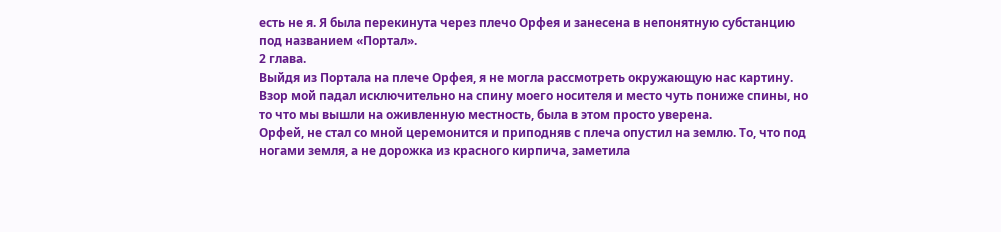есть не я. Я была перекинута через плечо Орфея и занесена в непонятную субстанцию под названием «Портал».
2 глава.
Выйдя из Портала на плече Орфея, я не могла рассмотреть окружающую нас картину. Взор мой падал исключительно на спину моего носителя и место чуть пониже спины, но то что мы вышли на оживленную местность, была в этом просто уверена.
Орфей, не стал со мной церемонится и приподняв с плеча опустил на землю. То, что под ногами земля, а не дорожка из красного кирпича, заметила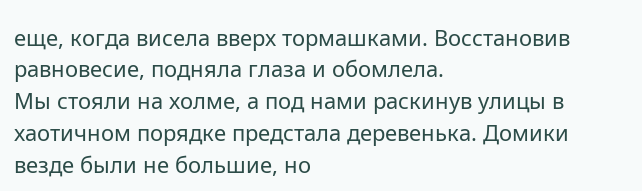еще, когда висела вверх тормашками. Восстановив равновесие, подняла глаза и обомлела.
Мы стояли на холме, а под нами раскинув улицы в хаотичном порядке предстала деревенька. Домики везде были не большие, но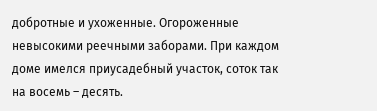добротные и ухоженные. Огороженные невысокими реечными заборами. При каждом доме имелся приусадебный участок, соток так на восемь – десять.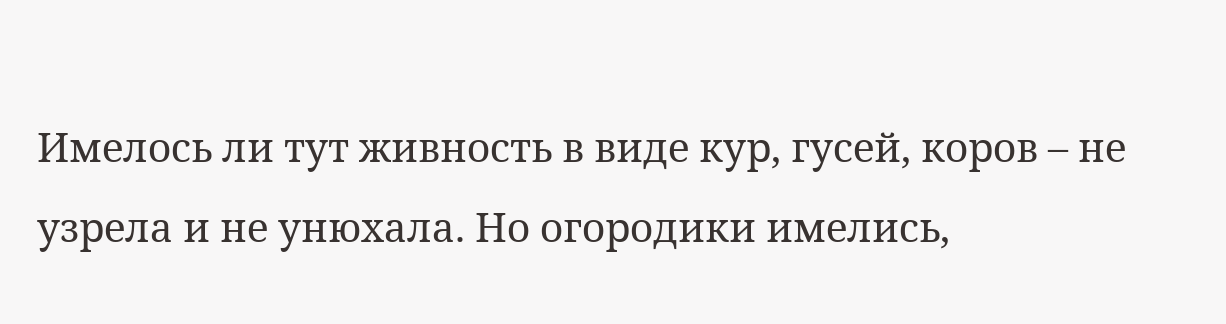Имелось ли тут живность в виде кур, гусей, коров – не узрела и не унюхала. Но огородики имелись,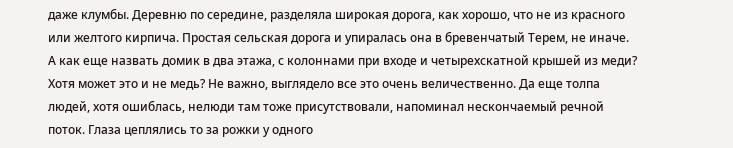даже клумбы. Деревню по середине, разделяла широкая дорога, как хорошо, что не из красного или желтого кирпича. Простая сельская дорога и упиралась она в бревенчатый Терем, не иначе. А как еще назвать домик в два этажа, с колоннами при входе и четырехскатной крышей из меди? Хотя может это и не медь? Не важно, выглядело все это очень величественно. Да еще толпа людей, хотя ошиблась, нелюди там тоже присутствовали, напоминал нескончаемый речной поток. Глаза цеплялись то за рожки у одного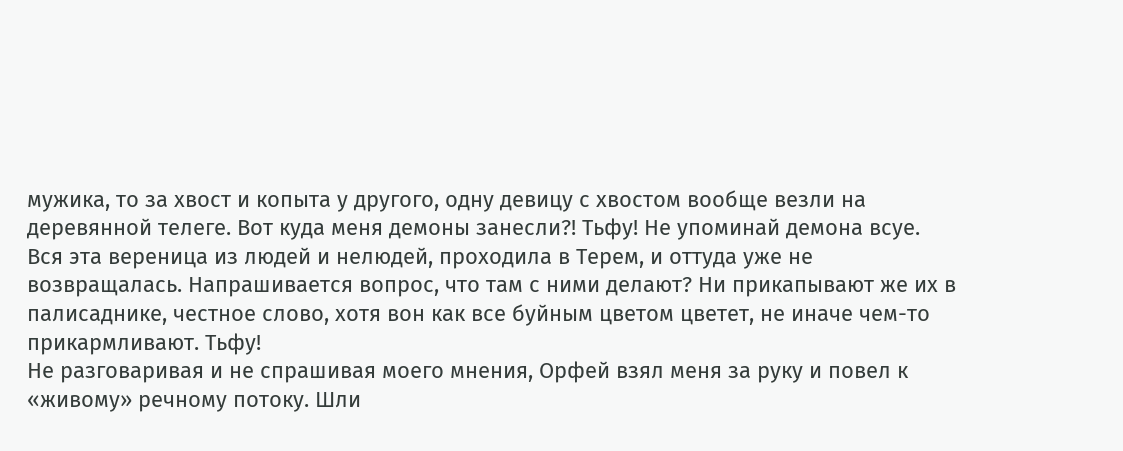мужика, то за хвост и копыта у другого, одну девицу с хвостом вообще везли на деревянной телеге. Вот куда меня демоны занесли?! Тьфу! Не упоминай демона всуе.
Вся эта вереница из людей и нелюдей, проходила в Терем, и оттуда уже не возвращалась. Напрашивается вопрос, что там с ними делают? Ни прикапывают же их в палисаднике, честное слово, хотя вон как все буйным цветом цветет, не иначе чем-то прикармливают. Тьфу!
Не разговаривая и не спрашивая моего мнения, Орфей взял меня за руку и повел к «живому» речному потоку. Шли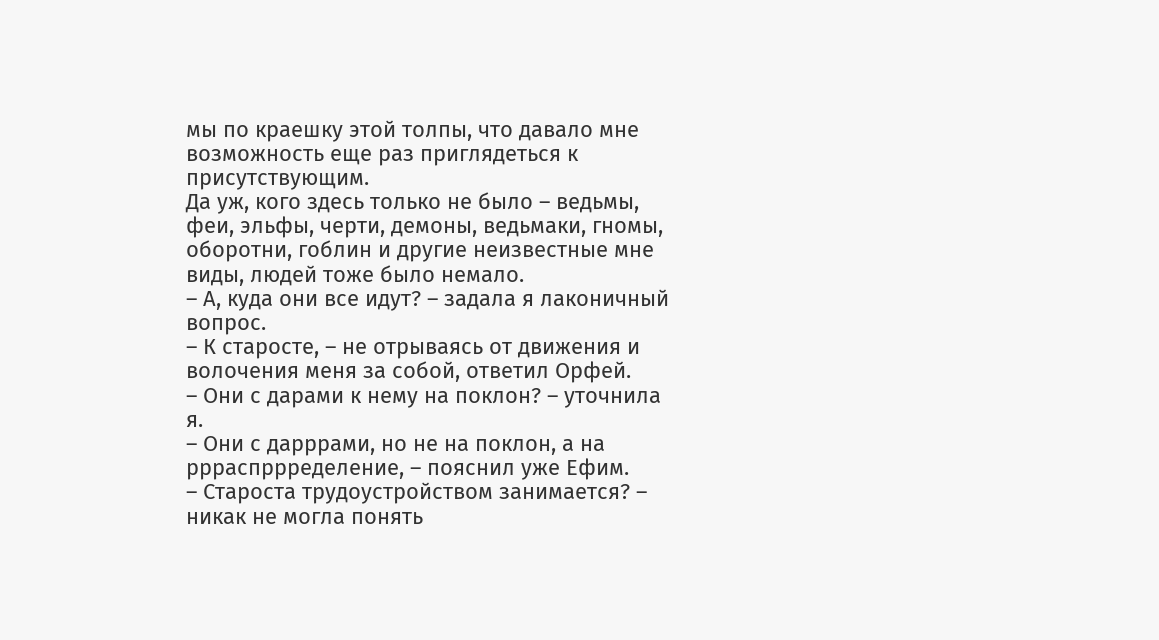мы по краешку этой толпы, что давало мне возможность еще раз приглядеться к присутствующим.
Да уж, кого здесь только не было – ведьмы, феи, эльфы, черти, демоны, ведьмаки, гномы, оборотни, гоблин и другие неизвестные мне виды, людей тоже было немало.
– А, куда они все идут? – задала я лаконичный вопрос.
– К старосте, – не отрываясь от движения и волочения меня за собой, ответил Орфей.
– Они с дарами к нему на поклон? – уточнила я.
– Они с дарррами, но не на поклон, а на ррраспррределение, – пояснил уже Ефим.
– Староста трудоустройством занимается? – никак не могла понять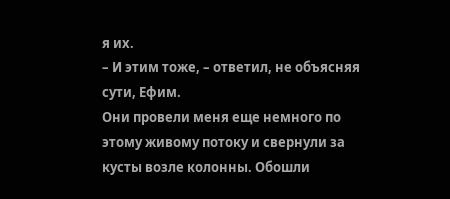я их.
– И этим тоже, – ответил, не объясняя сути, Ефим.
Они провели меня еще немного по этому живому потоку и свернули за кусты возле колонны. Обошли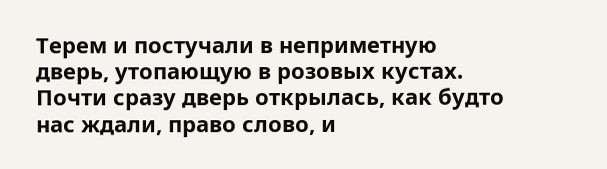Терем и постучали в неприметную дверь, утопающую в розовых кустах. Почти сразу дверь открылась, как будто нас ждали, право слово, и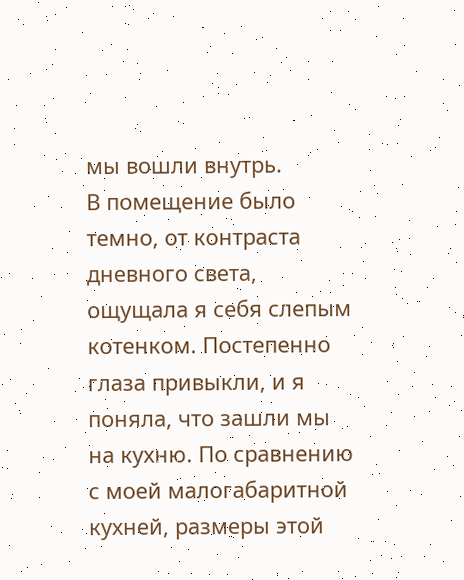мы вошли внутрь.
В помещение было темно, от контраста дневного света, ощущала я себя слепым котенком. Постепенно глаза привыкли, и я поняла, что зашли мы на кухню. По сравнению с моей малогабаритной кухней, размеры этой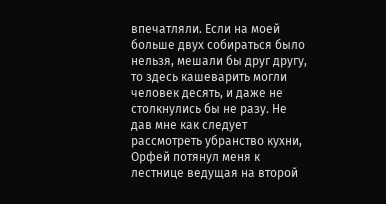впечатляли. Если на моей больше двух собираться было нельзя, мешали бы друг другу, то здесь кашеварить могли человек десять, и даже не столкнулись бы не разу. Не дав мне как следует рассмотреть убранство кухни, Орфей потянул меня к лестнице ведущая на второй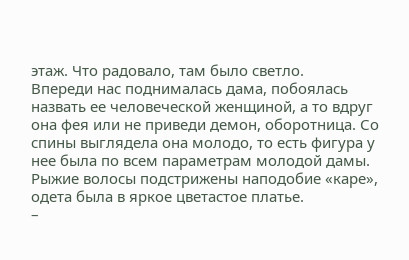этаж. Что радовало, там было светло.
Впереди нас поднималась дама, побоялась назвать ее человеческой женщиной, а то вдруг она фея или не приведи демон, оборотница. Со спины выглядела она молодо, то есть фигура у нее была по всем параметрам молодой дамы. Рыжие волосы подстрижены наподобие «каре», одета была в яркое цветастое платье.
–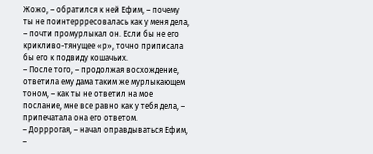Жожо, – обратился к ней Ефим, – почему ты не поинтеррресовалась как у меня дела, – почти промурлыкал он. Если бы не его крикливо-тянущее «р», точно приписала бы его к подвиду кошачьих.
– После того, – продолжая восхождение, ответила ему дама таким же мурлыкающем тоном, – как ты не ответил на мое послание, мне все равно как у тебя дела, – припечатала она его ответом.
– Дорррогая, – начал оправдываться Ефим, –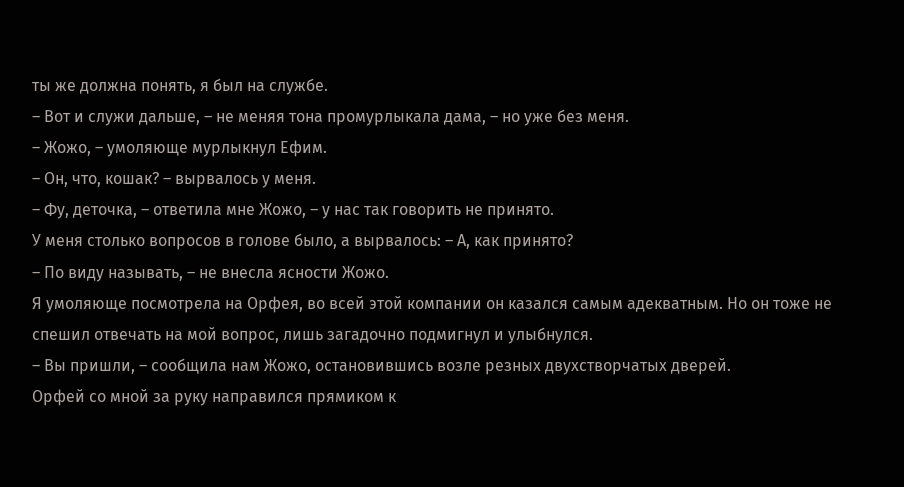ты же должна понять, я был на службе.
– Вот и служи дальше, – не меняя тона промурлыкала дама, – но уже без меня.
– Жожо, – умоляюще мурлыкнул Ефим.
– Он, что, кошак? – вырвалось у меня.
– Фу, деточка, – ответила мне Жожо, – у нас так говорить не принято.
У меня столько вопросов в голове было, а вырвалось: – А, как принято?
– По виду называть, – не внесла ясности Жожо.
Я умоляюще посмотрела на Орфея, во всей этой компании он казался самым адекватным. Но он тоже не спешил отвечать на мой вопрос, лишь загадочно подмигнул и улыбнулся.
– Вы пришли, – сообщила нам Жожо, остановившись возле резных двухстворчатых дверей.
Орфей со мной за руку направился прямиком к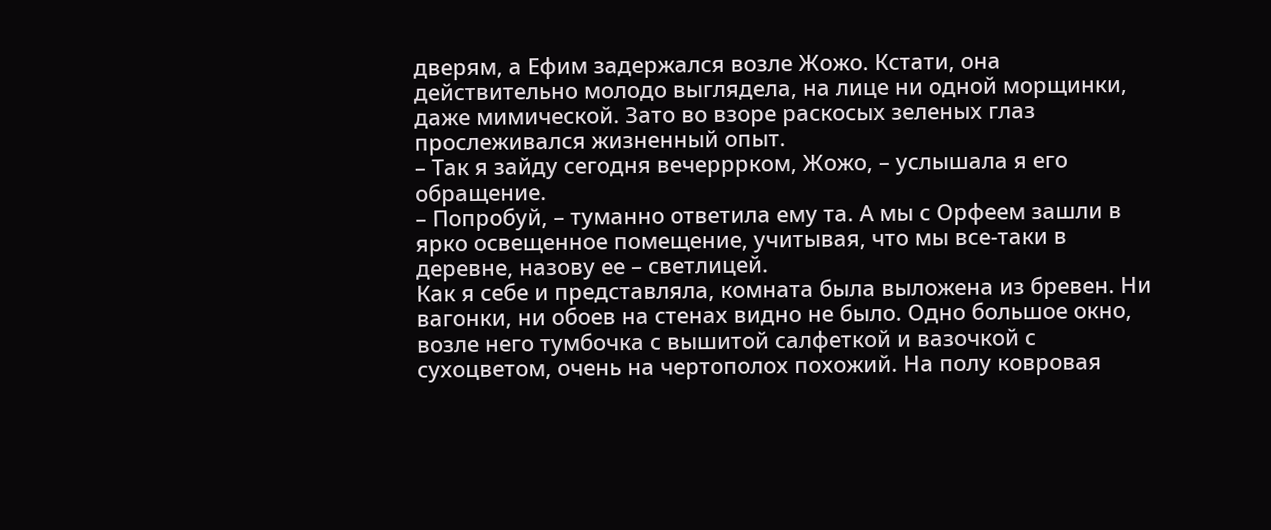дверям, а Ефим задержался возле Жожо. Кстати, она действительно молодо выглядела, на лице ни одной морщинки, даже мимической. Зато во взоре раскосых зеленых глаз прослеживался жизненный опыт.
– Так я зайду сегодня вечерррком, Жожо, – услышала я его обращение.
– Попробуй, – туманно ответила ему та. А мы с Орфеем зашли в ярко освещенное помещение, учитывая, что мы все-таки в деревне, назову ее – светлицей.
Как я себе и представляла, комната была выложена из бревен. Ни вагонки, ни обоев на стенах видно не было. Одно большое окно, возле него тумбочка с вышитой салфеткой и вазочкой с сухоцветом, очень на чертополох похожий. На полу ковровая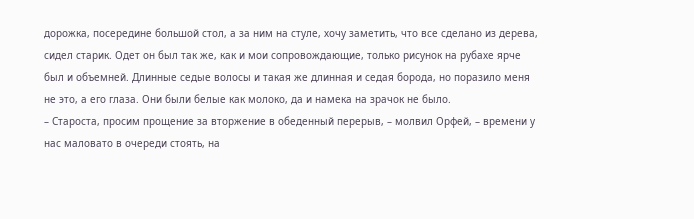дорожка, посередине большой стол, а за ним на стуле, хочу заметить, что все сделано из дерева, сидел старик. Одет он был так же, как и мои сопровождающие, только рисунок на рубахе ярче был и объемней. Длинные седые волосы и такая же длинная и седая борода, но поразило меня не это, а его глаза. Они были белые как молоко, да и намека на зрачок не было.
– Староста, просим прощение за вторжение в обеденный перерыв, – молвил Орфей, – времени у нас маловато в очереди стоять, на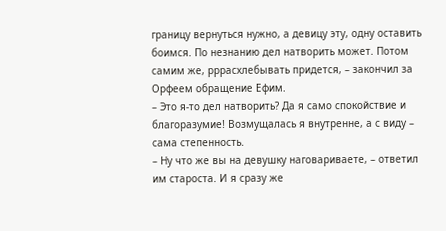границу вернуться нужно, а девицу эту, одну оставить боимся. По незнанию дел натворить может. Потом самим же, рррасхлебывать придется, – закончил за Орфеем обращение Ефим.
– Это я-то дел натворить? Да я само спокойствие и благоразумие! Возмущалась я внутренне, а с виду – сама степенность.
– Ну что же вы на девушку наговариваете, – ответил им староста. И я сразу же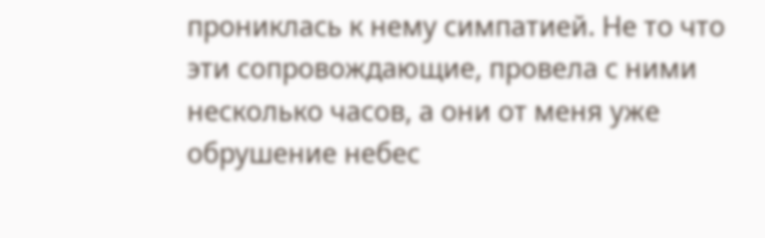прониклась к нему симпатией. Не то что эти сопровождающие, провела с ними несколько часов, а они от меня уже обрушение небес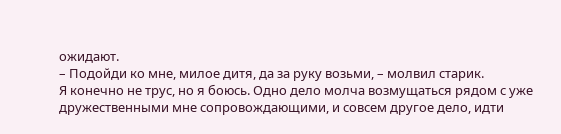ожидают.
– Подойди ко мне, милое дитя, да за руку возьми, – молвил старик.
Я конечно не трус, но я боюсь. Одно дело молча возмущаться рядом с уже дружественными мне сопровождающими, и совсем другое дело, идти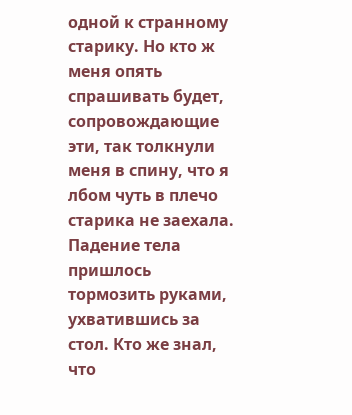одной к странному старику. Но кто ж меня опять спрашивать будет, сопровождающие эти, так толкнули меня в спину, что я лбом чуть в плечо старика не заехала. Падение тела пришлось тормозить руками, ухватившись за стол. Кто же знал, что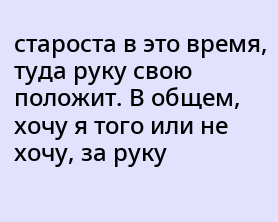староста в это время, туда руку свою положит. В общем, хочу я того или не хочу, за руку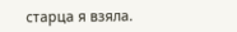старца я взяла.